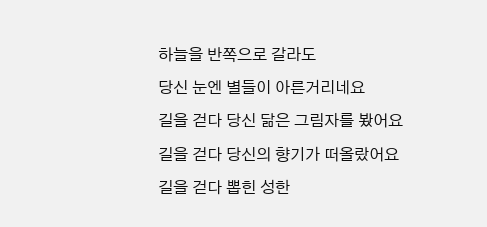하늘을 반쪽으로 갈라도
당신 눈엔 별들이 아른거리네요
길을 걷다 당신 닮은 그림자를 봤어요
길을 걷다 당신의 향기가 떠올랐어요
길을 걷다 뽑힌 성한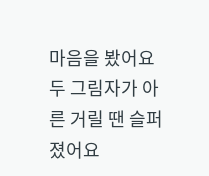마음을 봤어요
두 그림자가 아른 거릴 땐 슬퍼졌어요